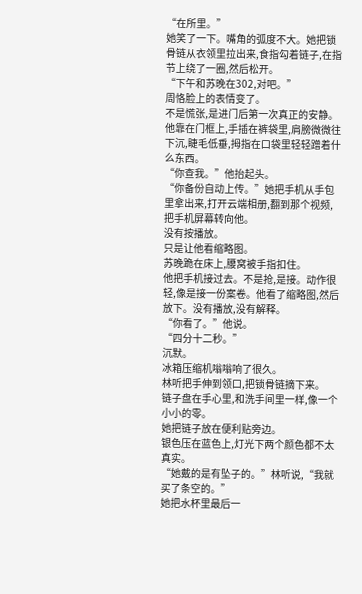“在所里。”
她笑了一下。嘴角的弧度不大。她把锁骨链从衣领里拉出来,食指勾着链子,在指节上绕了一圈,然后松开。
“下午和苏晚在302,对吧。”
周恪脸上的表情变了。
不是慌张,是进门后第一次真正的安静。
他靠在门框上,手插在裤袋里,肩膀微微往下沉,睫毛低垂,拇指在口袋里轻轻蹭着什么东西。
“你查我。”他抬起头。
“你备份自动上传。”她把手机从手包里拿出来,打开云端相册,翻到那个视频,把手机屏幕转向他。
没有按播放。
只是让他看缩略图。
苏晚跪在床上,腰窝被手指扣住。
他把手机接过去。不是抢,是接。动作很轻,像是接一份案卷。他看了缩略图,然后放下。没有播放,没有解释。
“你看了。”他说。
“四分十二秒。”
沉默。
冰箱压缩机嗡嗡响了很久。
林听把手伸到领口,把锁骨链摘下来。
链子盘在手心里,和洗手间里一样,像一个小小的零。
她把链子放在便利贴旁边。
银色压在蓝色上,灯光下两个颜色都不太真实。
“她戴的是有坠子的。”林听说,“我就买了条空的。”
她把水杯里最后一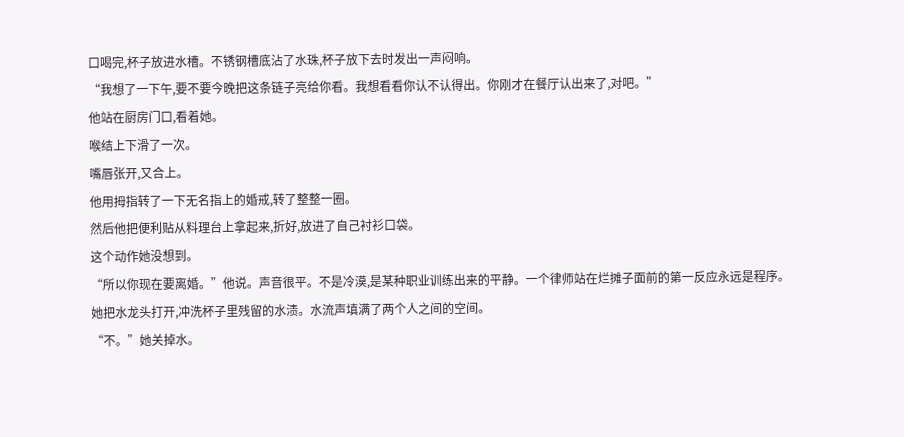口喝完,杯子放进水槽。不锈钢槽底沾了水珠,杯子放下去时发出一声闷响。
“我想了一下午,要不要今晚把这条链子亮给你看。我想看看你认不认得出。你刚才在餐厅认出来了,对吧。”
他站在厨房门口,看着她。
喉结上下滑了一次。
嘴唇张开,又合上。
他用拇指转了一下无名指上的婚戒,转了整整一圈。
然后他把便利贴从料理台上拿起来,折好,放进了自己衬衫口袋。
这个动作她没想到。
“所以你现在要离婚。”他说。声音很平。不是冷漠,是某种职业训练出来的平静。一个律师站在烂摊子面前的第一反应永远是程序。
她把水龙头打开,冲洗杯子里残留的水渍。水流声填满了两个人之间的空间。
“不。”她关掉水。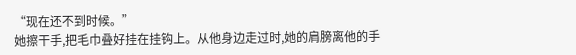“现在还不到时候。”
她擦干手,把毛巾叠好挂在挂钩上。从他身边走过时,她的肩膀离他的手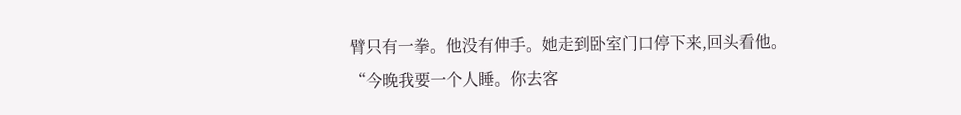臂只有一拳。他没有伸手。她走到卧室门口停下来,回头看他。
“今晚我要一个人睡。你去客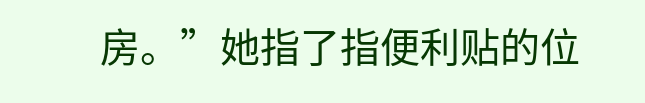房。”她指了指便利贴的位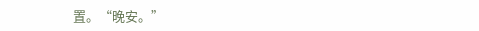置。“晚安。”